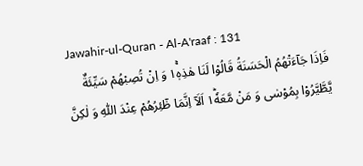Jawahir-ul-Quran - Al-A'raaf : 131
فَاِذَا جَآءَتْهُمُ الْحَسَنَةُ قَالُوْا لَنَا هٰذِهٖ١ۚ وَ اِنْ تُصِبْهُمْ سَیِّئَةٌ یَّطَّیَّرُوْا بِمُوْسٰى وَ مَنْ مَّعَهٗ١ؕ اَلَاۤ اِنَّمَا طٰٓئِرُهُمْ عِنْدَ اللّٰهِ وَ لٰكِنَّ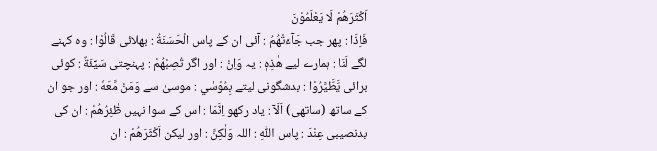اَكْثَرَهُمْ لَا یَعْلَمُوْنَ
فَاِذَا : پھر جب جَآءَتْهُمُ : آئی ان کے پاس الْحَسَنَةُ : بھلائی قَالُوْا : وہ کہنے لگے لَنَا : ہمارے لیے هٰذِهٖ : یہ وَاِنْ : اور اگر تُصِبْهُمْ : پہنچتی سَيِّئَةٌ : کوئی برائی يَّطَّيَّرُوْا : بدشگونی لیتے بِمُوْسٰي : موسیٰ سے وَمَنْ مَّعَهٗ : اور جو ان کے ساتھ (ساتھی) اَلَآ : یاد رکھو اِنَّمَا : اس کے سوا نہیں طٰٓئِرُهُمْ : ان کی بدنصیبی عِنْدَ : پاس اللّٰهِ : اللہ وَلٰكِنَّ : اور لیکن اَكْثَرَهُمْ : ان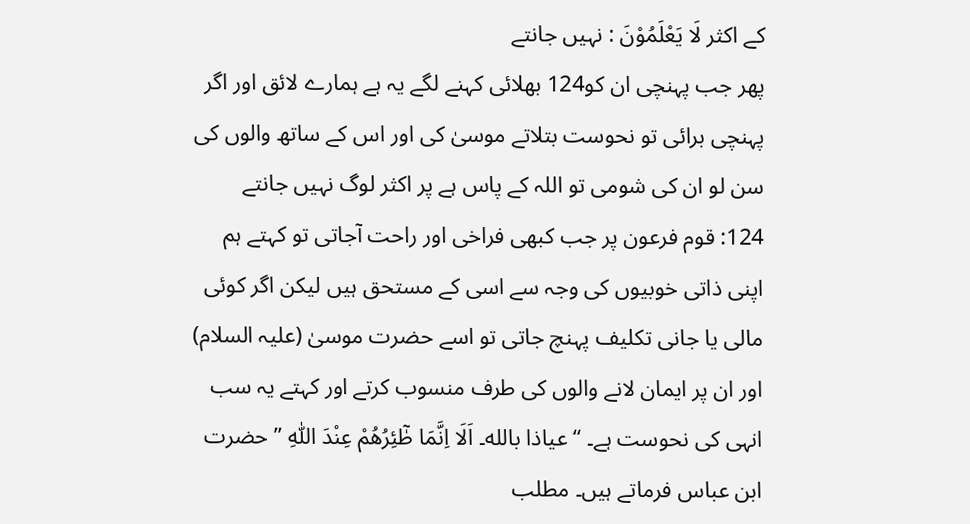کے اکثر لَا يَعْلَمُوْنَ : نہیں جانتے
پھر جب پہنچی ان کو124 بھلائی کہنے لگے یہ ہے ہمارے لائق اور اگر پہنچی برائی تو نحوست بتلاتے موسیٰ کی اور اس کے ساتھ والوں کی سن لو ان کی شومی تو اللہ کے پاس ہے پر اکثر لوگ نہیں جانتے
124: قوم فرعون پر جب کبھی فراخی اور راحت آجاتی تو کہتے ہم اپنی ذاتی خوبیوں کی وجہ سے اسی کے مستحق ہیں لیکن اگر کوئی مالی یا جانی تکلیف پہنچ جاتی تو اسے حضرت موسیٰ (علیہ السلام) اور ان پر ایمان لانے والوں کی طرف منسوب کرتے اور کہتے یہ سب انہی کی نحوست ہے۔ “ عیاذا بالله۔ اَلَا اِنَّمَا طٰٓئِرُھُمْ عِنْدَ اللّٰهِ ” حضرت ابن عباس فرماتے ہیں۔ مطلب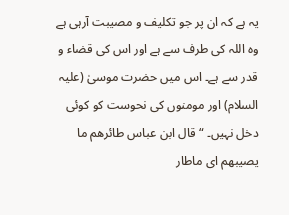یہ ہے کہ ان پر جو تکلیف و مصیبت آرہی ہے وہ اللہ کی طرف سے ہے اور اس کی قضاء و قدر سے ہے۔ اس میں حضرت موسیٰ (علیہ السلام) اور مومنوں کی نحوست کو کوئی دخل نہیں۔ “ قال ابن عباس طائرھم ما یصیبھم ای ماطار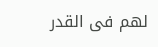لھم فی القدر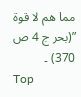مما ھم لا قوة ”(بحر ج 4 ص 370) ۔
Top